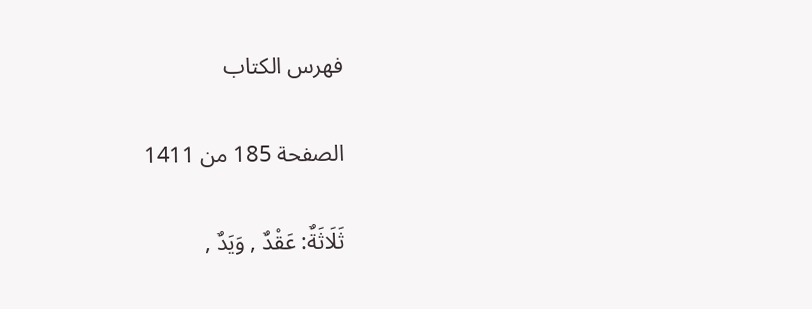فهرس الكتاب

الصفحة 185 من 1411

ثَلَاثَةٌ: عَقْدٌ , وَيَدٌ ,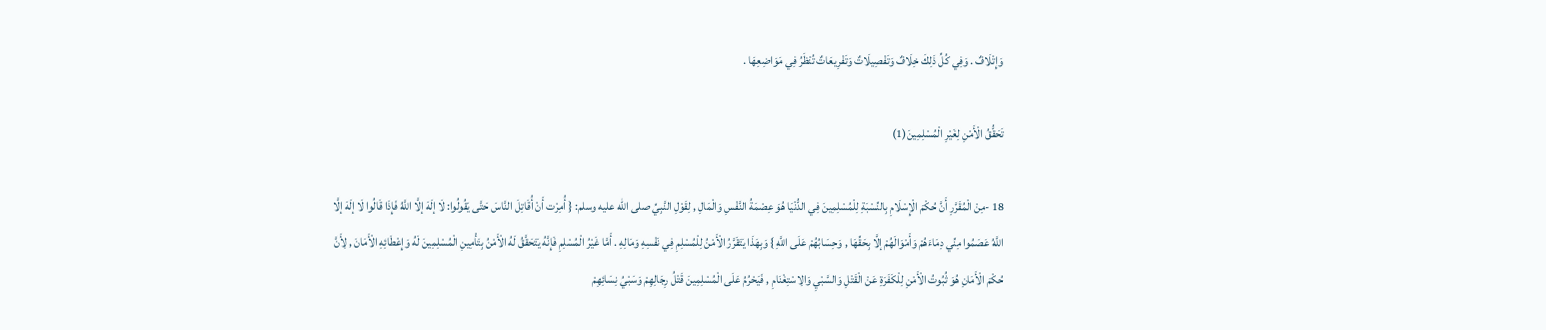وَإِتْلَافٌ . وَفِي كُلِّ ذَلِكَ خِلَافٌ وَتَفْصِيلَاتٌ وَتَفْرِيعَاتٌ تُنْظَرُ فِي مَوَاضِعِهَا .

تَحَقُّقُ الْأَمْنِ لِغَيْرِ الْمُسْلِمِينَ(1)

18 -مِنْ الْمُقَرَّرِ أَنَّ حُكْمَ الْإِسْلَامِ بِالنِّسْبَةِ لِلْمُسْلِمِينَ فِي الدُّنْيَا هُوَ عِصْمَةُ النَّفْسِ وَالْمَالِ , لِقَوْلِ النَّبِيِّ صلى الله عليه وسلم: { أُمِرْت أَنْ أُقَاتِلَ النَّاسَ حَتَّى يَقُولُوا: لَا إلَهَ إلَّا اللَّهُ فَإِذَا قَالُوا لَا إلَهَ إلَّا اللَّهُ عَصَمُوا مِنِّي دِمَاءَهُمْ وَأَمْوَالَهُمْ إلَّا بِحَقِّهَا , وَحِسَابُهُمْ عَلَى اللَّهِ } وَبِهَذَا يَتَقَرَّرُ الْأَمْنُ لِلْمُسْلِمِ فِي نَفْسِهِ وَمَالِهِ . أَمَّا غَيْرُ الْمُسْلِمِ فَإِنَّهُ يَتَحَقَّقُ لَهُ الْأَمْنُ بِتَأْمِينِ الْمُسْلِمِينَ لَهُ وَإِعْطَائِهِ الْأَمَانَ , لِأَنَّ حُكْمَ الْأَمَانِ هُوَ ثُبُوتُ الْأَمْنِ لِلْكَفَرَةِ عَنْ الْقَتْلِ وَالسَّبْيِ وَالِاسْتِغْنَامِ , فَيَحْرُمُ عَلَى الْمُسْلِمِينَ قَتْلُ رِجَالِهِمْ وَسَبْيُ نِسَائِهِمْ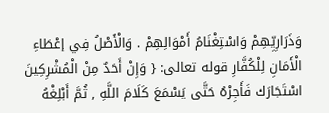وَذَرَارِيِّهِمْ وَاسْتِغْنَامُ أَمْوَالِهِمْ . وَالْأَصْلُ فِي إعْطَاءِ الْأَمَانِ لِلْكُفَّارِ قوله تعالى: { وَإِنْ أَحَدٌ مِنْ الْمُشْرِكِينَ اسْتَجَارَك فَأَجِرْهُ حَتَّى يَسْمَعَ كَلَامَ اللَّهِ , ثُمَّ أَبْلِغْهُ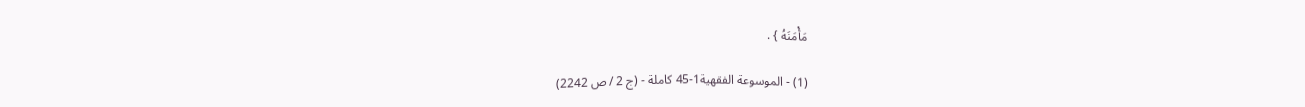مَأْمَنَهُ } .

(1) - الموسوعة الفقهية1-45 كاملة - (ج 2 / ص 2242)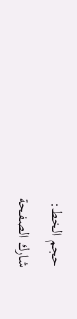حجم الخط:
شارك الصفحة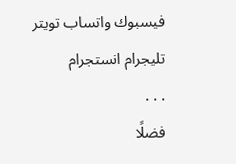فيسبوك واتساب تويتر تليجرام انستجرام
. . .
فضلًا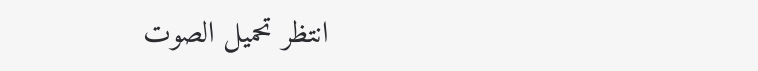انتظر تحميل الصوت